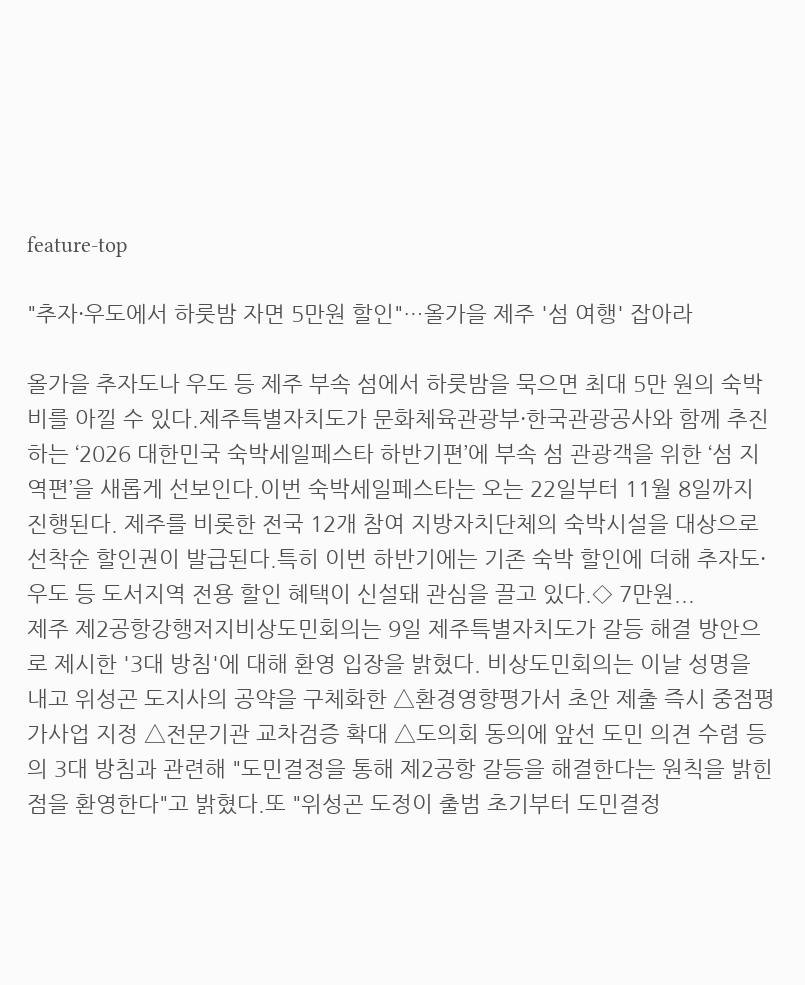feature-top

"추자·우도에서 하룻밤 자면 5만원 할인"…올가을 제주 '섬 여행' 잡아라

올가을 추자도나 우도 등 제주 부속 섬에서 하룻밤을 묵으면 최대 5만 원의 숙박비를 아낄 수 있다.제주특별자치도가 문화체육관광부·한국관광공사와 함께 추진하는 ‘2026 대한민국 숙박세일페스타 하반기편’에 부속 섬 관광객을 위한 ‘섬 지역편’을 새롭게 선보인다.이번 숙박세일페스타는 오는 22일부터 11월 8일까지 진행된다. 제주를 비롯한 전국 12개 참여 지방자치단체의 숙박시설을 대상으로 선착순 할인권이 발급된다.특히 이번 하반기에는 기존 숙박 할인에 더해 추자도·우도 등 도서지역 전용 할인 혜택이 신설돼 관심을 끌고 있다.◇ 7만원...
제주 제2공항강행저지비상도민회의는 9일 제주특별자치도가 갈등 해결 방안으로 제시한 '3대 방침'에 대해 환영 입장을 밝혔다. 비상도민회의는 이날 성명을 내고 위성곤 도지사의 공약을 구체화한 △환경영향평가서 초안 제출 즉시 중점평가사업 지정 △전문기관 교차검증 확대 △도의회 동의에 앞선 도민 의견 수렴 등의 3대 방침과 관련해 "도민결정을 통해 제2공항 갈등을 해결한다는 원칙을 밝힌 점을 환영한다"고 밝혔다.또 "위성곤 도정이 출범 초기부터 도민결정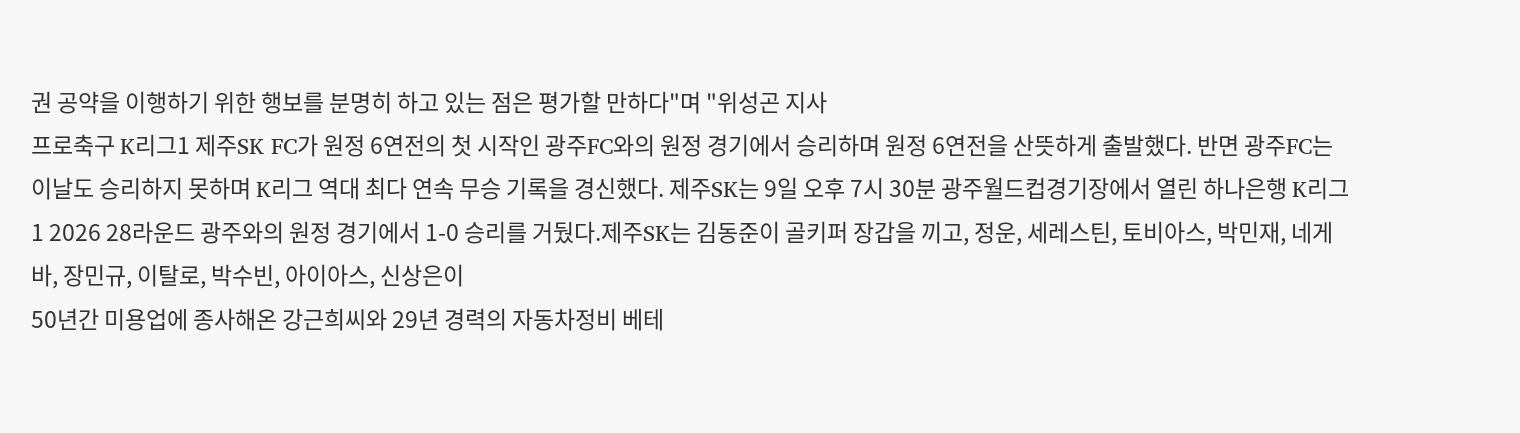권 공약을 이행하기 위한 행보를 분명히 하고 있는 점은 평가할 만하다"며 "위성곤 지사
프로축구 K리그1 제주SK FC가 원정 6연전의 첫 시작인 광주FC와의 원정 경기에서 승리하며 원정 6연전을 산뜻하게 출발했다. 반면 광주FC는 이날도 승리하지 못하며 K리그 역대 최다 연속 무승 기록을 경신했다. 제주SK는 9일 오후 7시 30분 광주월드컵경기장에서 열린 하나은행 K리그1 2026 28라운드 광주와의 원정 경기에서 1-0 승리를 거뒀다.제주SK는 김동준이 골키퍼 장갑을 끼고, 정운, 세레스틴, 토비아스, 박민재, 네게바, 장민규, 이탈로, 박수빈, 아이아스, 신상은이
50년간 미용업에 종사해온 강근희씨와 29년 경력의 자동차정비 베테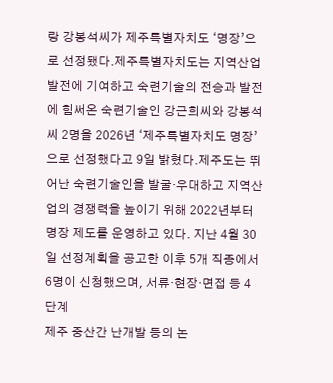랑 강봉석씨가 제주특별자치도 ‘명장’으로 선정됐다.제주특별자치도는 지역산업 발전에 기여하고 숙련기술의 전승과 발전에 힘써온 숙련기술인 강근희씨와 강봉석씨 2명을 2026년 ‘제주특별자치도 명장’으로 선정했다고 9일 밝혔다.제주도는 뛰어난 숙련기술인을 발굴·우대하고 지역산업의 경쟁력을 높이기 위해 2022년부터 명장 제도를 운영하고 있다. 지난 4월 30일 선정계획을 공고한 이후 5개 직종에서 6명이 신청했으며, 서류·현장·면접 등 4단계
제주 중산간 난개발 등의 논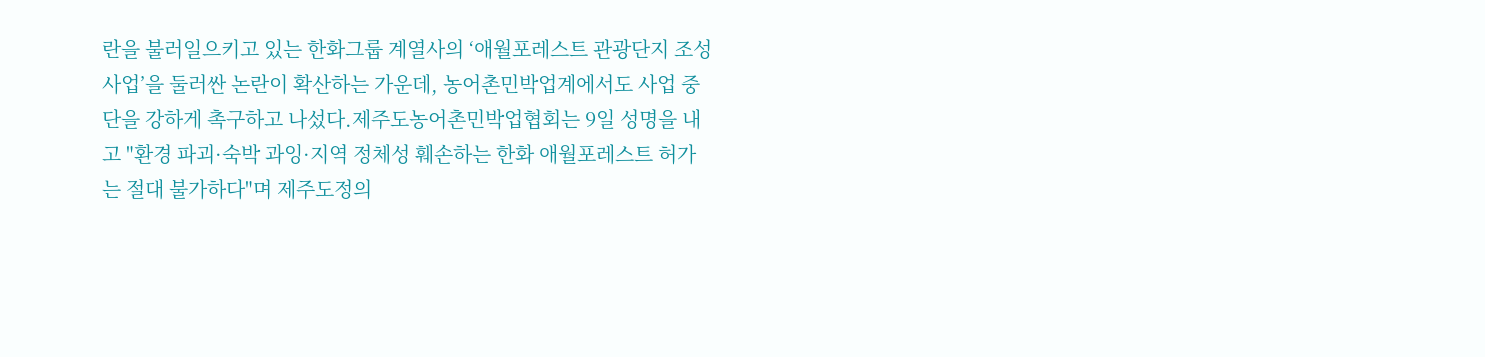란을 불러일으키고 있는 한화그룹 계열사의 ‘애월포레스트 관광단지 조성사업’을 둘러싼 논란이 확산하는 가운데, 농어촌민박업계에서도 사업 중단을 강하게 촉구하고 나섰다.제주도농어촌민박업협회는 9일 성명을 내고 "환경 파괴·숙박 과잉·지역 정체성 훼손하는 한화 애월포레스트 허가는 절대 불가하다"며 제주도정의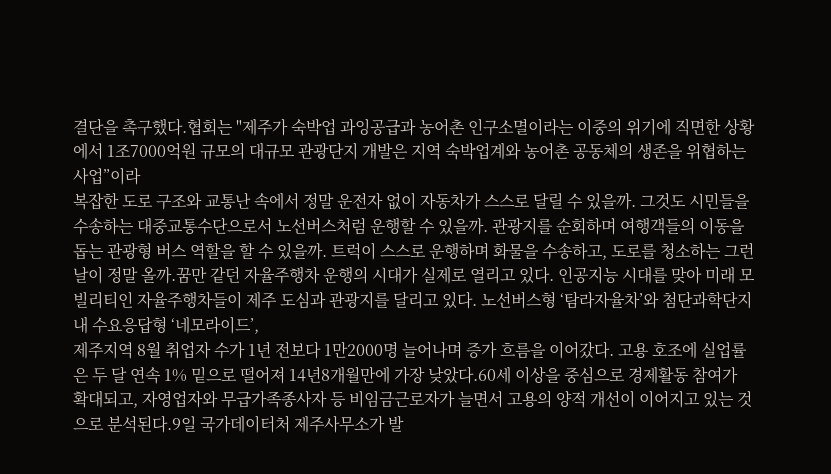결단을 촉구했다.협회는 "제주가 숙박업 과잉공급과 농어촌 인구소멸이라는 이중의 위기에 직면한 상황에서 1조7000억원 규모의 대규모 관광단지 개발은 지역 숙박업계와 농어촌 공동체의 생존을 위협하는 사업”이라
복잡한 도로 구조와 교통난 속에서 정말 운전자 없이 자동차가 스스로 달릴 수 있을까. 그것도 시민들을 수송하는 대중교통수단으로서 노선버스처럼 운행할 수 있을까. 관광지를 순회하며 여행객들의 이동을 돕는 관광형 버스 역할을 할 수 있을까. 트럭이 스스로 운행하며 화물을 수송하고, 도로를 청소하는 그런 날이 정말 올까.꿈만 같던 자율주행차 운행의 시대가 실제로 열리고 있다. 인공지능 시대를 맞아 미래 모빌리티인 자율주행차들이 제주 도심과 관광지를 달리고 있다. 노선버스형 ‘탐라자율차’와 첨단과학단지 내 수요응답형 ‘네모라이드’,
제주지역 8월 취업자 수가 1년 전보다 1만2000명 늘어나며 증가 흐름을 이어갔다. 고용 호조에 실업률은 두 달 연속 1% 밑으로 떨어져 14년8개월만에 가장 낮았다.60세 이상을 중심으로 경제활동 참여가 확대되고, 자영업자와 무급가족종사자 등 비임금근로자가 늘면서 고용의 양적 개선이 이어지고 있는 것으로 분석된다.9일 국가데이터처 제주사무소가 발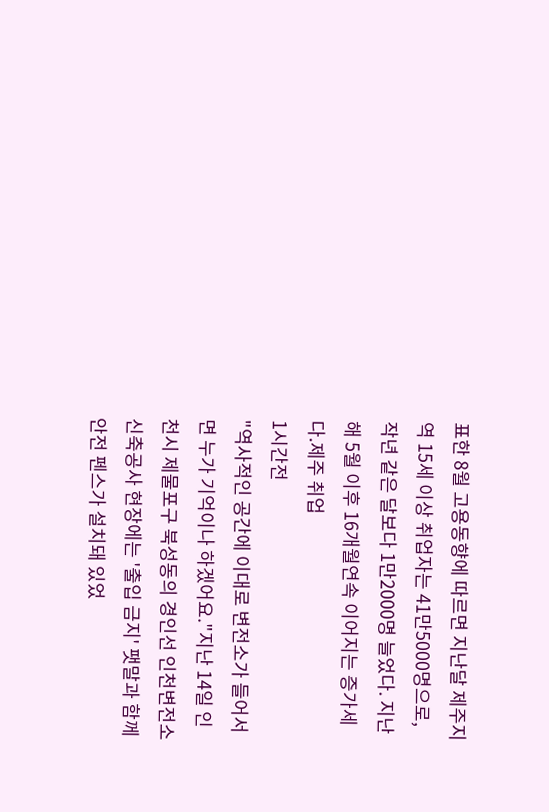표한 8월 고용동향에 따르면 지난달 제주지역 15세 이상 취업자는 41만5000명으로, 작년 같은 달보다 1만2000명 늘었다. 지난해 5월 이후 16개월연속 이어지는 증가세다.제주 취업
1시간전
"역사적인 공간에 이대로 변전소가 들어서면 누가 기억이나 하겠어요."지난 14일 인천시 제물포구 북성동의 경인선 인천변전소 신축공사 현장에는 '출입 금지' 팻말과 함께 안전 펜스가 설치돼 있었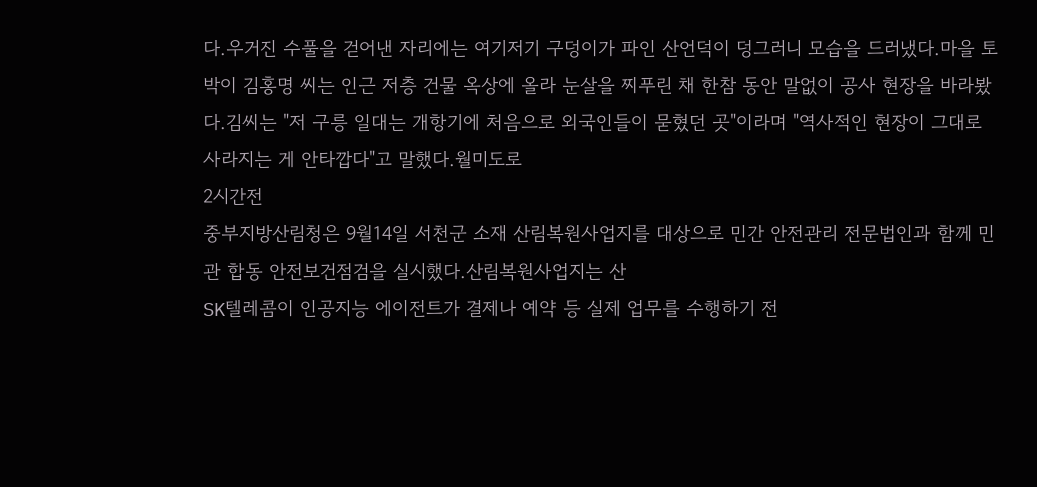다.우거진 수풀을 걷어낸 자리에는 여기저기 구덩이가 파인 산언덕이 덩그러니 모습을 드러냈다.마을 토박이 김홍명 씨는 인근 저층 건물 옥상에 올라 눈살을 찌푸린 채 한참 동안 말없이 공사 현장을 바라봤다.김씨는 "저 구릉 일대는 개항기에 처음으로 외국인들이 묻혔던 곳"이라며 "역사적인 현장이 그대로 사라지는 게 안타깝다"고 말했다.월미도로
2시간전
중부지방산림청은 9월14일 서천군 소재 산림복원사업지를 대상으로 민간 안전관리 전문법인과 함께 민관 합동 안전보건점검을 실시했다.산림복원사업지는 산
SK텔레콤이 인공지능 에이전트가 결제나 예약 등 실제 업무를 수행하기 전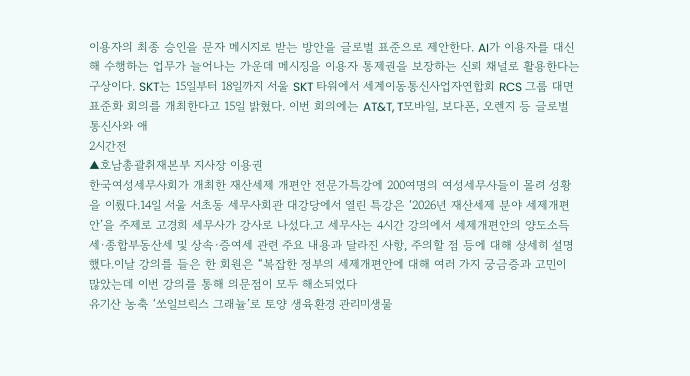이용자의 최종 승인을 문자 메시지로 받는 방안을 글로벌 표준으로 제안한다. AI가 이용자를 대신해 수행하는 업무가 늘어나는 가운데 메시징을 이용자 통제권을 보장하는 신뢰 채널로 활용한다는 구상이다. SKT는 15일부터 18일까지 서울 SKT 타워에서 세계이동통신사업자연합회 RCS 그룹 대면 표준화 회의를 개최한다고 15일 밝혔다. 이번 회의에는 AT&T, T모바일, 보다폰, 오렌지 등 글로벌 통신사와 애
2시간전
▲호남총괄취재본부 지사장 이용권
한국여성세무사회가 개최한 재산세제 개편안 전문가특강에 200여명의 여성세무사들이 몰려 성황을 이뤘다.14일 서울 서초동 세무사회관 대강당에서 열린 특강은 ‘2026년 재산세제 분야 세제개편안’을 주제로 고경희 세무사가 강사로 나섰다.고 세무사는 4시간 강의에서 세제개편안의 양도소득세·종합부동산세 및 상속·증여세 관련 주요 내용과 달라진 사항, 주의할 점 등에 대해 상세히 설명했다.이날 강의를 들은 한 회원은 “복잡한 정부의 세제개편안에 대해 여러 가지 궁금증과 고민이 많았는데 이번 강의를 통해 의문점이 모두 해소되었다
유기산 농축 ‘쏘일브릭스 그래뉼’로 토양 생육환경 관리미생물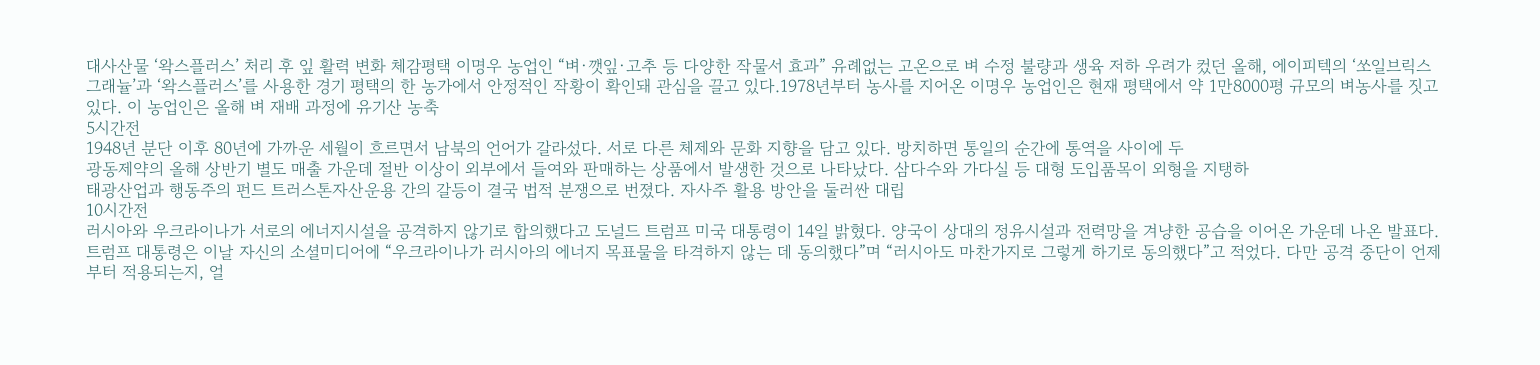대사산물 ‘왁스플러스’ 처리 후 잎 활력 변화 체감평택 이명우 농업인 “벼·깻잎·고추 등 다양한 작물서 효과” 유례없는 고온으로 벼 수정 불량과 생육 저하 우려가 컸던 올해, 에이피텍의 ‘쏘일브릭스 그래뉼’과 ‘왁스플러스’를 사용한 경기 평택의 한 농가에서 안정적인 작황이 확인돼 관심을 끌고 있다.1978년부터 농사를 지어온 이명우 농업인은 현재 평택에서 약 1만8000평 규모의 벼농사를 짓고 있다. 이 농업인은 올해 벼 재배 과정에 유기산 농축
5시간전
1948년 분단 이후 80년에 가까운 세월이 흐르면서 남북의 언어가 갈라섰다. 서로 다른 체제와 문화 지향을 담고 있다. 방치하면 통일의 순간에 통역을 사이에 두
광동제약의 올해 상반기 별도 매출 가운데 절반 이상이 외부에서 들여와 판매하는 상품에서 발생한 것으로 나타났다. 삼다수와 가다실 등 대형 도입품목이 외형을 지탱하
태광산업과 행동주의 펀드 트러스톤자산운용 간의 갈등이 결국 법적 분쟁으로 번졌다. 자사주 활용 방안을 둘러싼 대립
10시간전
러시아와 우크라이나가 서로의 에너지시설을 공격하지 않기로 합의했다고 도널드 트럼프 미국 대통령이 14일 밝혔다. 양국이 상대의 정유시설과 전력망을 겨냥한 공습을 이어온 가운데 나온 발표다.트럼프 대통령은 이날 자신의 소셜미디어에 “우크라이나가 러시아의 에너지 목표물을 타격하지 않는 데 동의했다”며 “러시아도 마찬가지로 그렇게 하기로 동의했다”고 적었다. 다만 공격 중단이 언제부터 적용되는지, 얼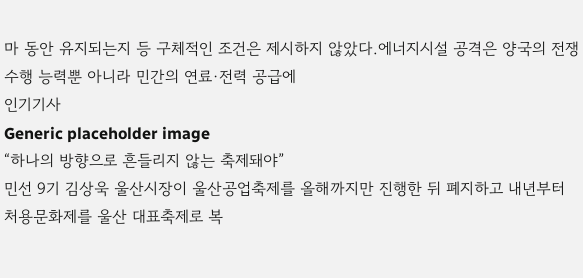마 동안 유지되는지 등 구체적인 조건은 제시하지 않았다.에너지시설 공격은 양국의 전쟁 수행 능력뿐 아니라 민간의 연료·전력 공급에
인기기사
Generic placeholder image
“하나의 방향으로 흔들리지 않는 축제돼야”
민선 9기 김상욱 울산시장이 울산공업축제를 올해까지만 진행한 뒤 폐지하고 내년부터 처용문화제를 울산 대표축제로 복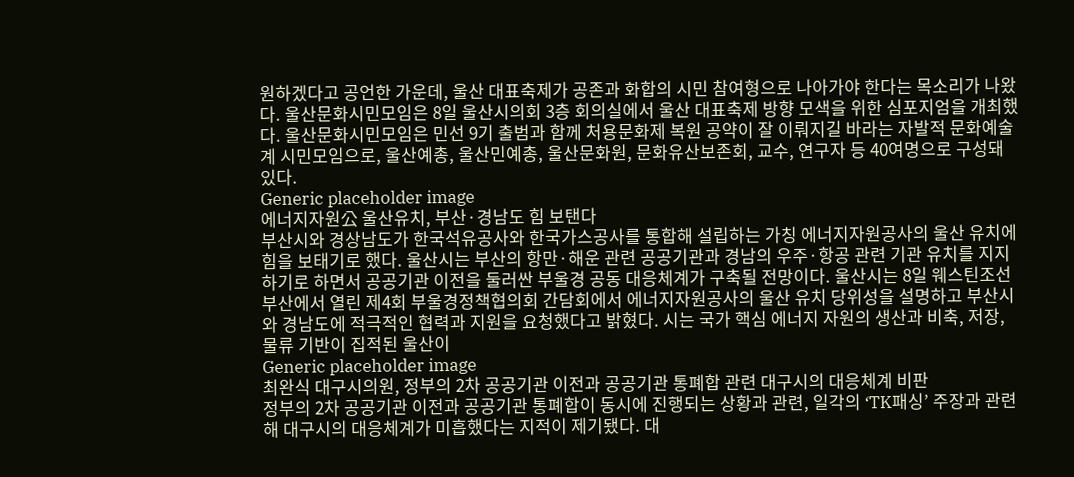원하겠다고 공언한 가운데, 울산 대표축제가 공존과 화합의 시민 참여형으로 나아가야 한다는 목소리가 나왔다. 울산문화시민모임은 8일 울산시의회 3층 회의실에서 울산 대표축제 방향 모색을 위한 심포지엄을 개최했다. 울산문화시민모임은 민선 9기 출범과 함께 처용문화제 복원 공약이 잘 이뤄지길 바라는 자발적 문화예술계 시민모임으로, 울산예총, 울산민예총, 울산문화원, 문화유산보존회, 교수, 연구자 등 40여명으로 구성돼 있다.
Generic placeholder image
에너지자원公 울산유치, 부산·경남도 힘 보탠다
부산시와 경상남도가 한국석유공사와 한국가스공사를 통합해 설립하는 가칭 에너지자원공사의 울산 유치에 힘을 보태기로 했다. 울산시는 부산의 항만·해운 관련 공공기관과 경남의 우주·항공 관련 기관 유치를 지지하기로 하면서 공공기관 이전을 둘러싼 부울경 공동 대응체계가 구축될 전망이다. 울산시는 8일 웨스틴조선 부산에서 열린 제4회 부울경정책협의회 간담회에서 에너지자원공사의 울산 유치 당위성을 설명하고 부산시와 경남도에 적극적인 협력과 지원을 요청했다고 밝혔다. 시는 국가 핵심 에너지 자원의 생산과 비축, 저장, 물류 기반이 집적된 울산이
Generic placeholder image
최완식 대구시의원, 정부의 2차 공공기관 이전과 공공기관 통폐합 관련 대구시의 대응체계 비판
정부의 2차 공공기관 이전과 공공기관 통폐합이 동시에 진행되는 상황과 관련, 일각의 ‘TK패싱’ 주장과 관련해 대구시의 대응체계가 미흡했다는 지적이 제기됐다. 대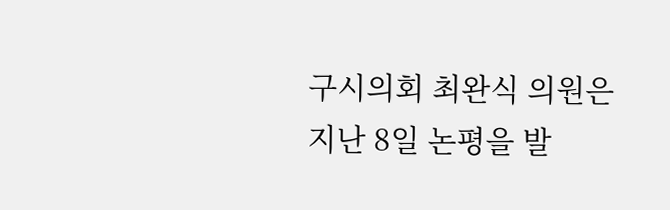구시의회 최완식 의원은 지난 8일 논평을 발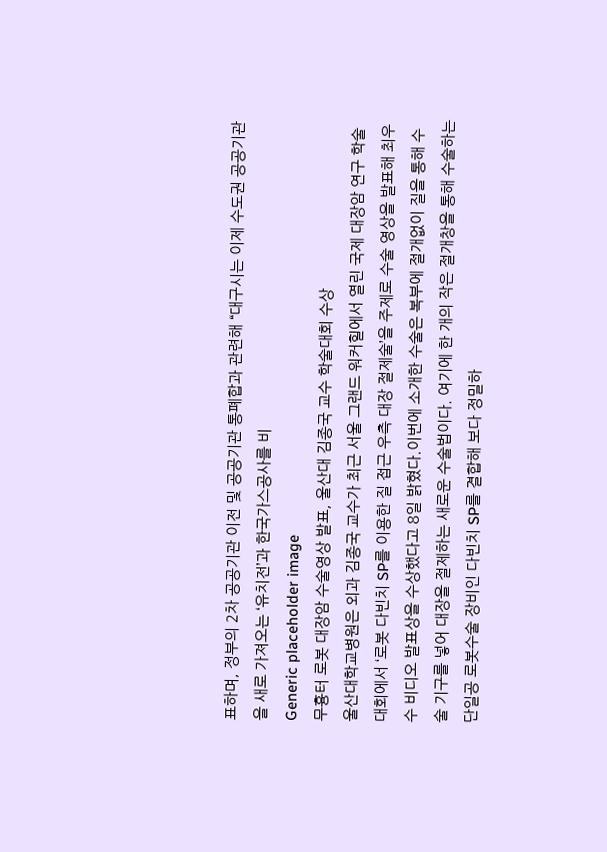표하며, 정부의 2차 공공기관 이전 및 공공기관 통폐합과 관련해 “대구시는 이제 수도권 공공기관을 새로 가져오는 ‘유치전’과 한국가스공사를 비
Generic placeholder image
무흉터 로봇 대장암 수술영상 발표, 울산대 김종국 교수 학술대회 수상
울산대학교병원은 외과 김종국 교수가 최근 서울 그랜드 워커힐에서 열린 국제 대장암 연구 학술대회에서 ‘로봇 다빈치 SP를 이용한 질 접근 우측 대장 절제술’을 주제로 수술 영상을 발표해 최우수 비디오 발표상을 수상했다고 8일 밝혔다.이번에 소개한 수술은 복부에 절개없이 질을 통해 수술 기구를 넣어 대장을 절제하는 새로운 수술법이다. 여기에 한 개의 작은 절개창을 통해 수술하는 단일공 로봇수술 장비인 다빈치 SP를 결합해 보다 정밀하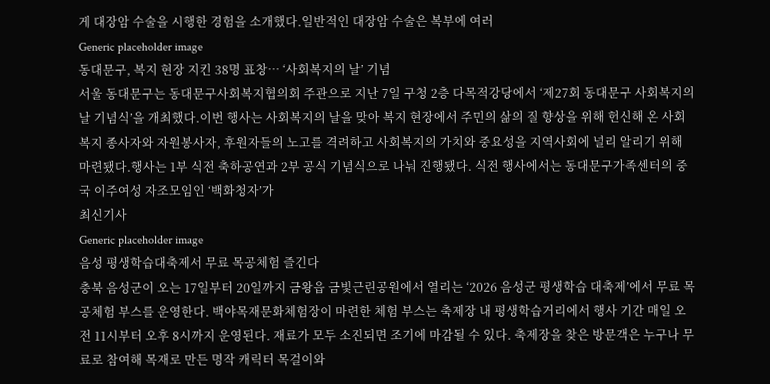게 대장암 수술을 시행한 경험을 소개했다.일반적인 대장암 수술은 복부에 여러
Generic placeholder image
동대문구, 복지 현장 지킨 38명 표창… ‘사회복지의 날’ 기념
서울 동대문구는 동대문구사회복지협의회 주관으로 지난 7일 구청 2층 다목적강당에서 ‘제27회 동대문구 사회복지의 날 기념식’을 개최했다.이번 행사는 사회복지의 날을 맞아 복지 현장에서 주민의 삶의 질 향상을 위해 헌신해 온 사회복지 종사자와 자원봉사자, 후원자들의 노고를 격려하고 사회복지의 가치와 중요성을 지역사회에 널리 알리기 위해 마련됐다.행사는 1부 식전 축하공연과 2부 공식 기념식으로 나눠 진행됐다. 식전 행사에서는 동대문구가족센터의 중국 이주여성 자조모임인 ‘백화청자’가
최신기사
Generic placeholder image
음성 평생학습대축제서 무료 목공체험 즐긴다
충북 음성군이 오는 17일부터 20일까지 금왕읍 금빛근린공원에서 열리는 ‘2026 음성군 평생학습 대축제’에서 무료 목공체험 부스를 운영한다. 백야목재문화체험장이 마련한 체험 부스는 축제장 내 평생학습거리에서 행사 기간 매일 오전 11시부터 오후 8시까지 운영된다. 재료가 모두 소진되면 조기에 마감될 수 있다. 축제장을 찾은 방문객은 누구나 무료로 참여해 목재로 만든 명작 캐릭터 목걸이와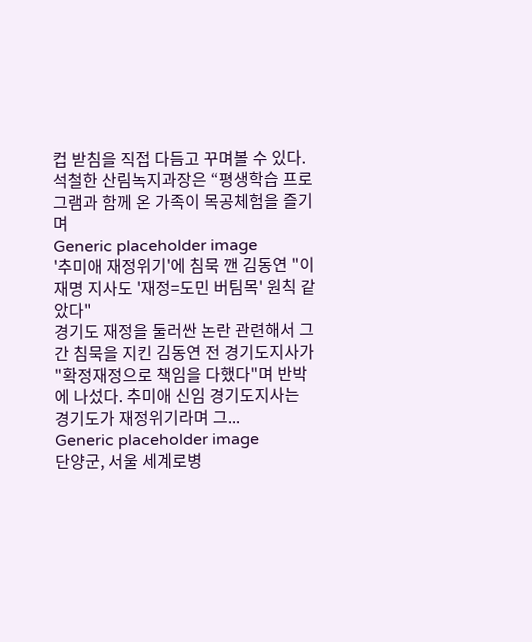컵 받침을 직접 다듬고 꾸며볼 수 있다. 석철한 산림녹지과장은 “평생학습 프로그램과 함께 온 가족이 목공체험을 즐기며
Generic placeholder image
'추미애 재정위기'에 침묵 깬 김동연 "이재명 지사도 '재정=도민 버팀목' 원칙 같았다"
경기도 재정을 둘러싼 논란 관련해서 그간 침묵을 지킨 김동연 전 경기도지사가 "확정재정으로 책임을 다했다"며 반박에 나섰다. 추미애 신임 경기도지사는 경기도가 재정위기라며 그...
Generic placeholder image
단양군, 서울 세계로병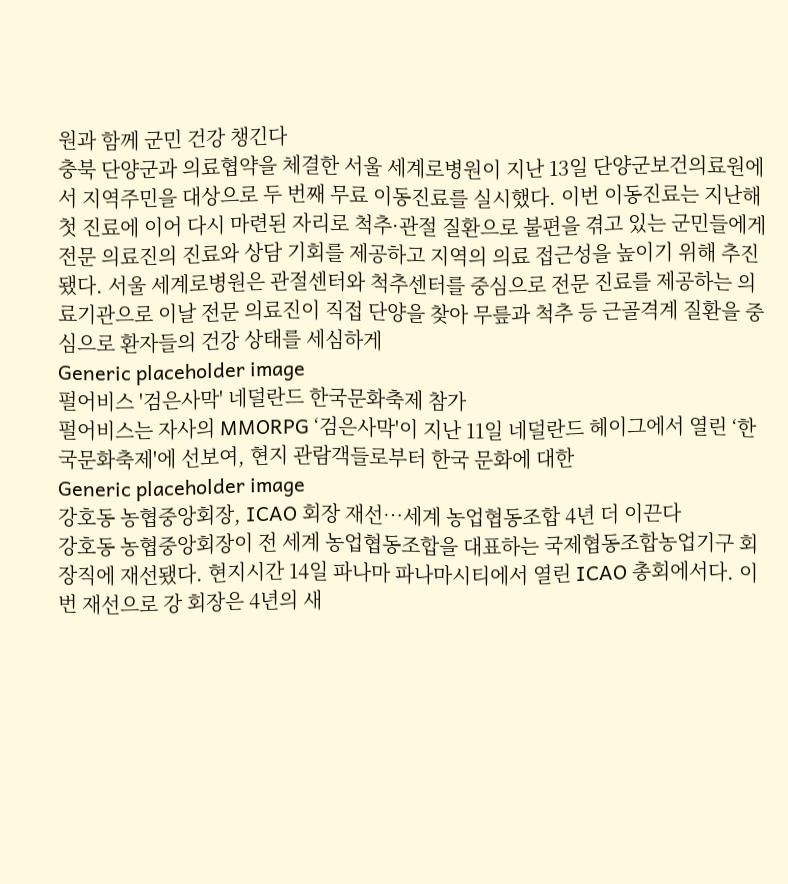원과 함께 군민 건강 챙긴다
충북 단양군과 의료협약을 체결한 서울 세계로병원이 지난 13일 단양군보건의료원에서 지역주민을 대상으로 두 번째 무료 이동진료를 실시했다. 이번 이동진료는 지난해 첫 진료에 이어 다시 마련된 자리로 척추·관절 질환으로 불편을 겪고 있는 군민들에게 전문 의료진의 진료와 상담 기회를 제공하고 지역의 의료 접근성을 높이기 위해 추진됐다. 서울 세계로병원은 관절센터와 척추센터를 중심으로 전문 진료를 제공하는 의료기관으로 이날 전문 의료진이 직접 단양을 찾아 무릎과 척추 등 근골격계 질환을 중심으로 환자들의 건강 상태를 세심하게
Generic placeholder image
펄어비스 '검은사막' 네덜란드 한국문화축제 참가
펄어비스는 자사의 MMORPG ‘검은사막'이 지난 11일 네덜란드 헤이그에서 열린 ‘한국문화축제'에 선보여, 현지 관람객들로부터 한국 문화에 대한
Generic placeholder image
강호동 농협중앙회장, ICAO 회장 재선…세계 농업협동조합 4년 더 이끈다
강호동 농협중앙회장이 전 세계 농업협동조합을 대표하는 국제협동조합농업기구 회장직에 재선됐다. 현지시간 14일 파나마 파나마시티에서 열린 ICAO 총회에서다. 이번 재선으로 강 회장은 4년의 새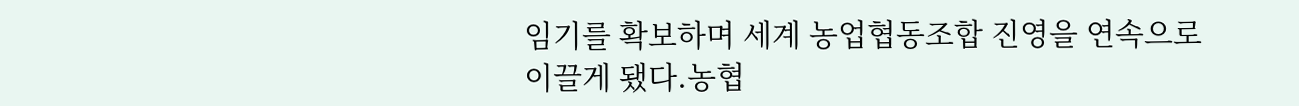임기를 확보하며 세계 농업협동조합 진영을 연속으로 이끌게 됐다.농협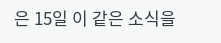은 15일 이 같은 소식을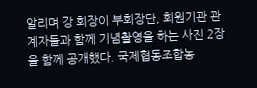알리며 강 회장이 부회장단, 회원기관 관계자들과 함께 기념촬영을 하는 사진 2장을 함께 공개했다. 국제협동조합농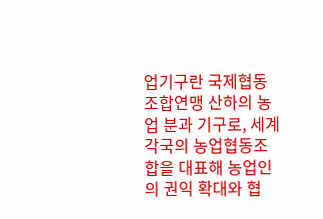업기구란 국제협동조합연맹 산하의 농업 분과 기구로, 세계 각국의 농업협동조합을 대표해 농업인의 권익 확대와 협